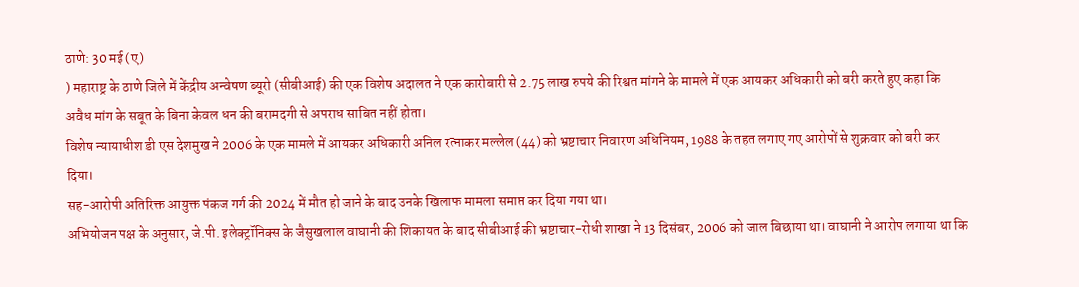ठाणे: 30 मई (ए)
) महाराष्ट्र के ठाणे जिले में केंद्रीय अन्वेषण ब्यूरो (सीबीआई) की एक विशेष अदालत ने एक कारोबारी से 2.75 लाख रुपये की रिश्वत मांगने के मामले में एक आयकर अधिकारी को बरी करते हुए कहा कि अवैध मांग के सबूत के बिना केवल धन की बरामदगी से अपराध साबित नहीं होता।
विशेष न्यायाधीश डी एस देशमुख ने 2006 के एक मामले में आयकर अधिकारी अनिल रत्नाकर मल्लेल (44) को भ्रष्टाचार निवारण अधिनियम, 1988 के तहत लगाए गए आरोपों से शुक्रवार को बरी कर दिया।
सह-आरोपी अतिरिक्त आयुक्त पंकज गर्ग की 2024 में मौत हो जाने के बाद उनके खिलाफ मामला समाप्त कर दिया गया था।
अभियोजन पक्ष के अनुसार, जे.पी. इलेक्ट्रॉनिक्स के जैसुखलाल वाघानी की शिकायत के बाद सीबीआई की भ्रष्टाचार-रोधी शाखा ने 13 दिसंबर, 2006 को जाल बिछाया था। वाघानी ने आरोप लगाया था कि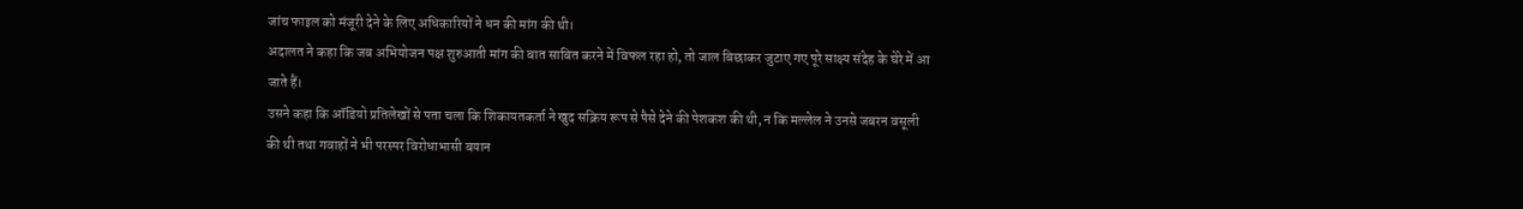जांच फाइल को मंजूरी देने के लिए अधिकारियों ने धन की मांग की थी।
अदालत ने कहा कि जब अभियोजन पक्ष शुरुआती मांग की बात साबित करने में विफल रहा हो, तो जाल बिछाकर जुटाए गए पूरे साक्ष्य संदेह के घेरे में आ जाते हैं।
उसने कहा कि ऑडियो प्रतिलेखों से पता चला कि शिकायतकर्ता ने खुद सक्रिय रूप से पैसे देने की पेशकश की थी, न कि मल्लेल ने उनसे जबरन वसूली की थी तथा गवाहों ने भी परस्पर विरोधाभासी बयान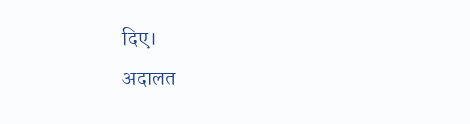दिए।
अदालत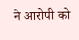ने आरोपी को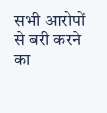सभी आरोपों से बरी करने का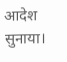आदेश सुनाया।